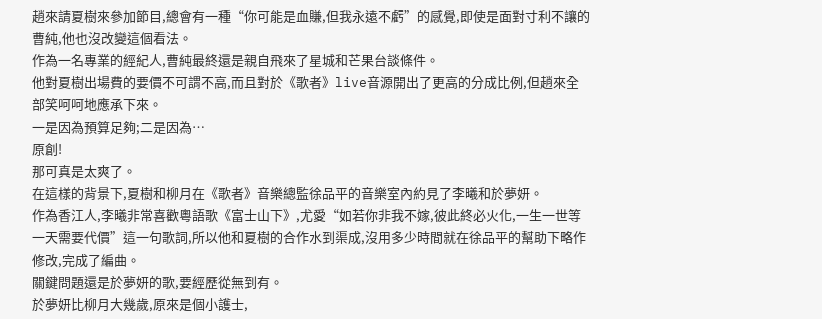趙來請夏樹來參加節目,總會有一種“你可能是血賺,但我永遠不虧”的感覺,即使是面對寸利不讓的曹純,他也沒改變這個看法。
作為一名專業的經紀人,曹純最終還是親自飛來了星城和芒果台談條件。
他對夏樹出場費的要價不可謂不高,而且對於《歌者》live音源開出了更高的分成比例,但趙來全部笑呵呵地應承下來。
一是因為預算足夠;二是因為…
原創!
那可真是太爽了。
在這樣的背景下,夏樹和柳月在《歌者》音樂總監徐品平的音樂室內約見了李曦和於夢妍。
作為香江人,李曦非常喜歡粵語歌《富士山下》,尤愛“如若你非我不嫁,彼此終必火化,一生一世等一天需要代價”這一句歌詞,所以他和夏樹的合作水到渠成,沒用多少時間就在徐品平的幫助下略作修改,完成了編曲。
關鍵問題還是於夢妍的歌,要經歷從無到有。
於夢妍比柳月大幾歲,原來是個小護士,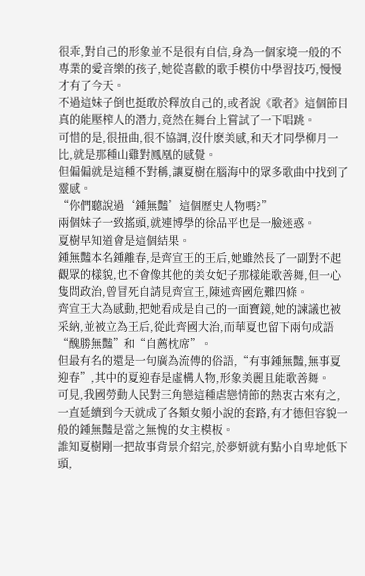很乖,對自己的形象並不是很有自信,身為一個家境一般的不專業的愛音樂的孩子,她從喜歡的歌手模仿中學習技巧,慢慢才有了今天。
不過這妹子倒也挺敢於釋放自己的,或者說《歌者》這個節目真的能壓榨人的潛力,竟然在舞台上嘗試了一下唱跳。
可惜的是,很扭曲,很不協調,沒什麽美感,和天才同學柳月一比,就是那種山雞對鳳凰的感覺。
但偏偏就是這種不對稱,讓夏樹在腦海中的眾多歌曲中找到了靈感。
“你們聽說過‘鍾無豔’這個歷史人物嗎?”
兩個妹子一致搖頭,就連博學的徐品平也是一臉迷惑。
夏樹早知道會是這個結果。
鍾無豔本名鍾離春,是齊宣王的王后,她雖然長了一副對不起觀眾的樣貌,也不會像其他的美女妃子那樣能歌善舞,但一心隻問政治,曾冒死自請見齊宣王,陳述齊國危難四條。
齊宣王大為感動,把她看成是自己的一面寶鏡,她的諫議也被采納,並被立為王后,從此齊國大治,而華夏也留下兩句成語“醜勝無豔”和“自薦枕席”。
但最有名的還是一句廣為流傳的俗語,“有事鍾無豔,無事夏迎春”,其中的夏迎春是虛構人物,形象美麗且能歌善舞。
可見,我國勞動人民對三角戀這種虐戀情節的熱衷古來有之,一直延續到今天就成了各類女頻小說的套路,有才德但容貌一般的鍾無豔是當之無愧的女主模板。
誰知夏樹剛一把故事背景介紹完,於夢妍就有點小自卑地低下頭,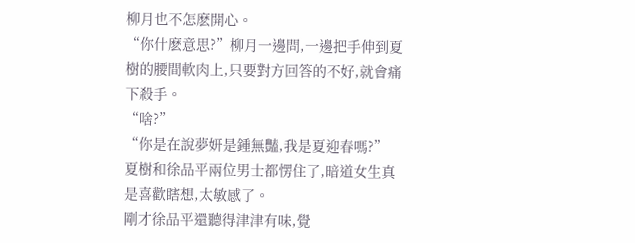柳月也不怎麽開心。
“你什麽意思?”柳月一邊問,一邊把手伸到夏樹的腰間軟肉上,只要對方回答的不好,就會痛下殺手。
“啥?”
“你是在說夢妍是鍾無豔,我是夏迎春嗎?”
夏樹和徐品平兩位男士都愣住了,暗道女生真是喜歡瞎想,太敏感了。
剛才徐品平還聽得津津有味,覺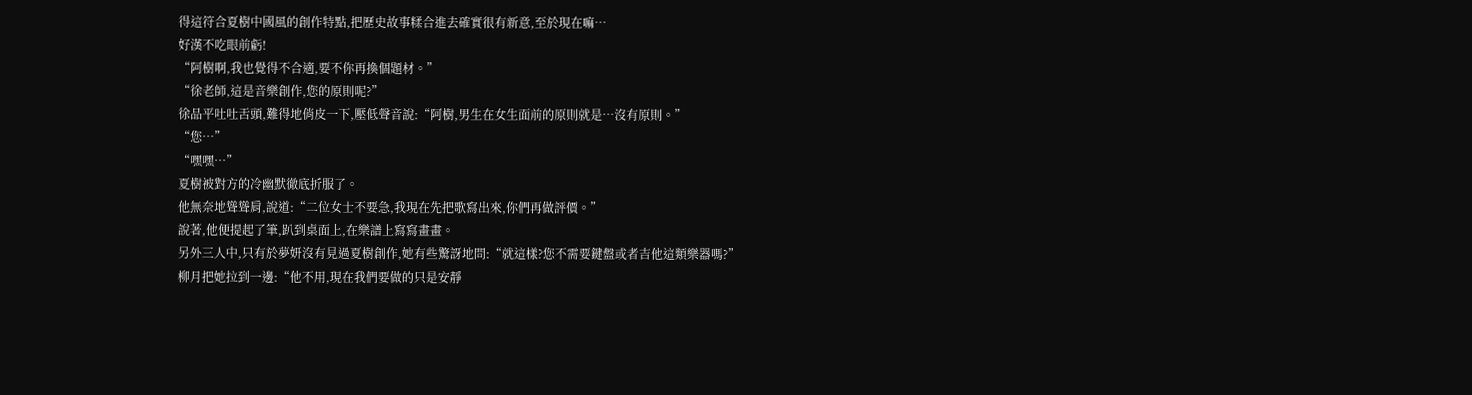得這符合夏樹中國風的創作特點,把歷史故事糅合進去確實很有新意,至於現在嘛…
好漢不吃眼前虧!
“阿樹啊,我也覺得不合適,要不你再換個題材。”
“徐老師,這是音樂創作,您的原則呢?”
徐品平吐吐舌頭,難得地俏皮一下,壓低聲音說:“阿樹,男生在女生面前的原則就是…沒有原則。”
“您…”
“嘿嘿…”
夏樹被對方的冷幽默徹底折服了。
他無奈地聳聳肩,說道:“二位女士不要急,我現在先把歌寫出來,你們再做評價。”
說著,他便提起了筆,趴到桌面上,在樂譜上寫寫畫畫。
另外三人中,只有於夢妍沒有見過夏樹創作,她有些驚訝地問:“就這樣?您不需要鍵盤或者吉他這類樂器嗎?”
柳月把她拉到一邊:“他不用,現在我們要做的只是安靜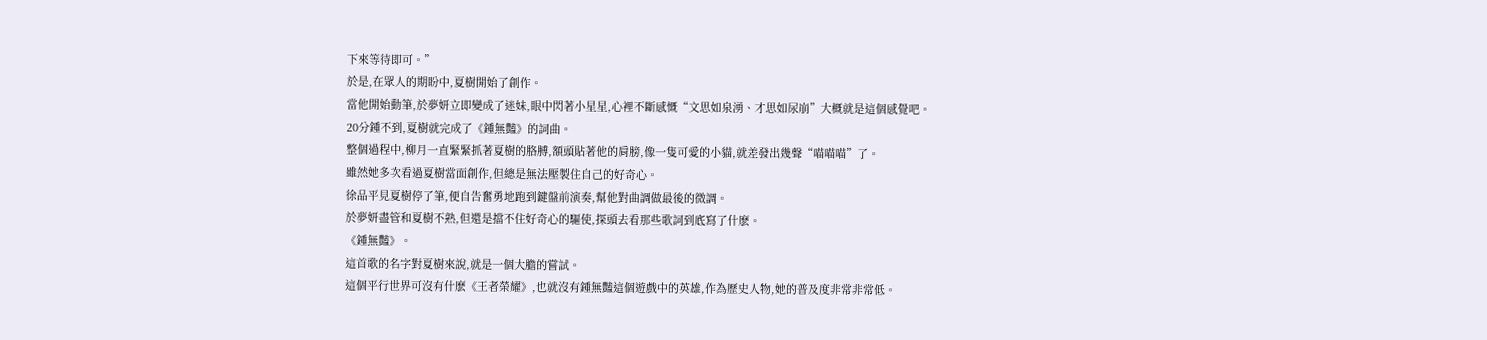下來等待即可。”
於是,在眾人的期盼中,夏樹開始了創作。
當他開始動筆,於夢妍立即變成了迷妹,眼中閃著小星星,心裡不斷感慨“文思如泉湧、才思如尿崩”大概就是這個感覺吧。
20分鍾不到,夏樹就完成了《鍾無豔》的詞曲。
整個過程中,柳月一直緊緊抓著夏樹的胳膊,額頭貼著他的肩膀,像一隻可愛的小貓,就差發出幾聲“喵喵喵”了。
雖然她多次看過夏樹當面創作,但總是無法壓製住自己的好奇心。
徐品平見夏樹停了筆,便自告奮勇地跑到鍵盤前演奏,幫他對曲調做最後的微調。
於夢妍盡管和夏樹不熟,但還是擋不住好奇心的驅使,探頭去看那些歌詞到底寫了什麽。
《鍾無豔》。
這首歌的名字對夏樹來說,就是一個大膽的嘗試。
這個平行世界可沒有什麽《王者榮耀》,也就沒有鍾無豔這個遊戲中的英雄,作為歷史人物,她的普及度非常非常低。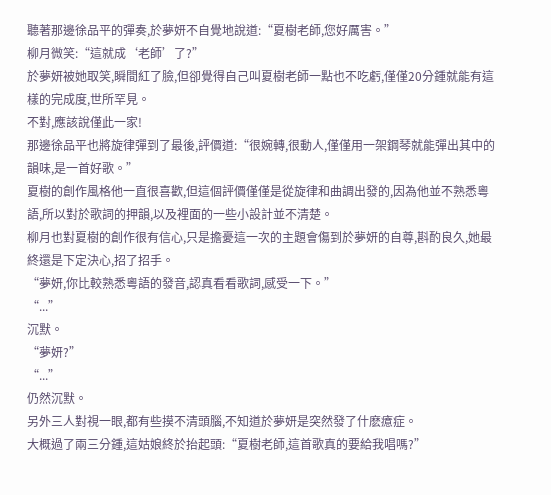聽著那邊徐品平的彈奏,於夢妍不自覺地說道:“夏樹老師,您好厲害。”
柳月微笑:“這就成‘老師’了?”
於夢妍被她取笑,瞬間紅了臉,但卻覺得自己叫夏樹老師一點也不吃虧,僅僅20分鍾就能有這樣的完成度,世所罕見。
不對,應該說僅此一家!
那邊徐品平也將旋律彈到了最後,評價道:“很婉轉,很動人,僅僅用一架鋼琴就能彈出其中的韻味,是一首好歌。”
夏樹的創作風格他一直很喜歡,但這個評價僅僅是從旋律和曲調出發的,因為他並不熟悉粵語,所以對於歌詞的押韻,以及裡面的一些小設計並不清楚。
柳月也對夏樹的創作很有信心,只是擔憂這一次的主題會傷到於夢妍的自尊,斟酌良久,她最終還是下定決心,招了招手。
“夢妍,你比較熟悉粵語的發音,認真看看歌詞,感受一下。”
“...”
沉默。
“夢妍?”
“...”
仍然沉默。
另外三人對視一眼,都有些摸不清頭腦,不知道於夢妍是突然發了什麽癔症。
大概過了兩三分鍾,這姑娘終於抬起頭:“夏樹老師,這首歌真的要給我唱嗎?”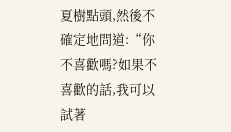夏樹點頭,然後不確定地問道:“你不喜歡嗎?如果不喜歡的話,我可以試著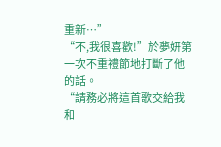重新…”
“不,我很喜歡!”於夢妍第一次不重禮節地打斷了他的話。
“請務必將這首歌交給我和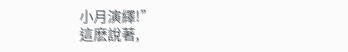小月演繹!”
這麽說著,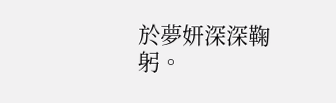於夢妍深深鞠躬。